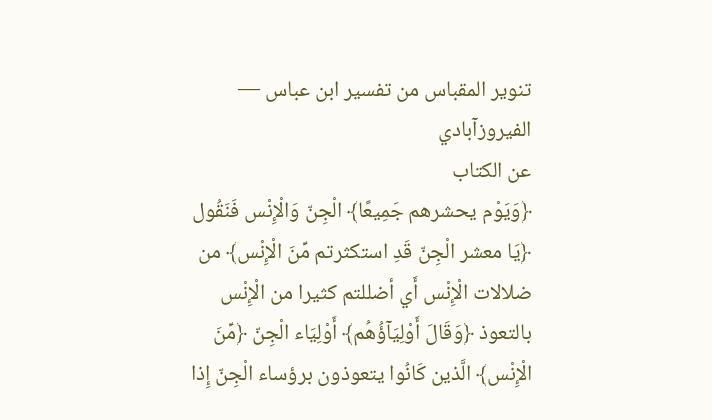تنوير المقباس من تفسير ابن عباس — الفيروزآبادي
عن الكتاب
﴿وَيَوْم يحشرهم جَمِيعًا﴾ الْجِنّ وَالْإِنْس فَنَقُول ﴿يَا معشر الْجِنّ قَدِ استكثرتم مِّنَ الْإِنْس﴾ من ضلالات الْإِنْس أَي أضللتم كثيرا من الْإِنْس بالتعوذ ﴿وَقَالَ أَوْلِيَآؤُهُم﴾ أَوْلِيَاء الْجِنّ ﴿مِّنَ الْإِنْس﴾ الَّذين كَانُوا يتعوذون برؤساء الْجِنّ إِذا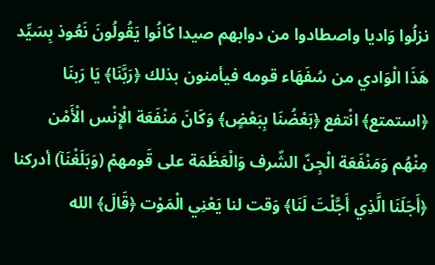نزلُوا وَاديا واصطادوا من دوابهم صيدا كَانُوا يَقُولُونَ نَعُوذ بِسَيِّد هَذَا الْوَادي من سُفَهَاء قومه فيأمنون بذلك ﴿رَبَّنَا﴾ يَا رَبنَا ﴿استمتع﴾ انْتفع ﴿بَعْضُنَا بِبَعْضٍ﴾ وَكَانَ مَنْفَعَة الْإِنْس الْأَمْن مِنْهُم وَمَنْفَعَة الْجِنّ الشّرف وَالْعَظَمَة على قَومهمْ (وَبَلَغْنَآ) أدركنا ﴿أَجَلَنَا الَّذِي أَجَّلْتَ لَنَا﴾ وَقت لنا يَعْنِي الْمَوْت ﴿قَالَ﴾ الله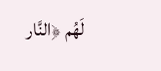لَهُم ﴿النَّار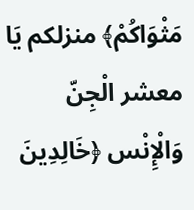مَثْوَاكُمْ﴾ منزلكم يَا معشر الْجِنّ وَالْإِنْس ﴿خَالِدِينَ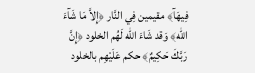فِيهَآ﴾ مقيمين فِي النَّار ﴿إِلاَّ مَا شَآءَ الله﴾ وَقد شَاءَ الله لَهُم الخلود ﴿إِنَّ رَبَّكَ حَكِيمٌ﴾ حكم عَلَيْهِم بالخلود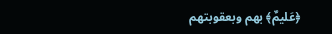﴿عَليمٌ﴾ بهم وبعقوبتهم